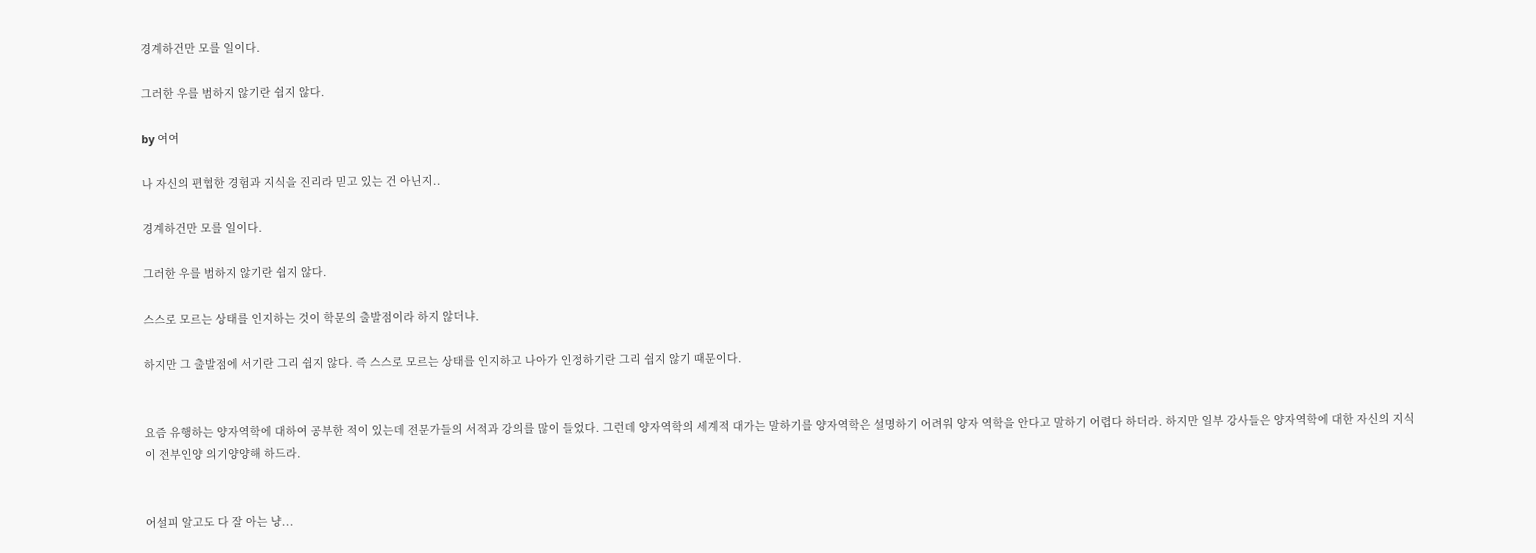경계하건만 모를 일이다.

그러한 우를 범하지 않기란 쉽지 않다.

by 여여

나 자신의 편협한 경험과 지식을 진리라 믿고 있는 건 아닌지..

경계하건만 모를 일이다.

그러한 우를 범하지 않기란 쉽지 않다.

스스로 모르는 상태를 인지하는 것이 학문의 출발점이라 하지 않더냐.

하지만 그 출발점에 서기란 그리 쉽지 않다. 즉 스스로 모르는 상태를 인지하고 나아가 인정하기란 그리 쉽지 않기 때문이다.


요즘 유행하는 양자역학에 대하여 공부한 적이 있는데 전문가들의 서적과 강의를 많이 들었다. 그런데 양자역학의 세계적 대가는 말하기를 양자역학은 설명하기 어려워 양자 역학을 안다고 말하기 어렵다 하더라. 하지만 일부 강사들은 양자역학에 대한 자신의 지식이 전부인양 의기양양해 하드라.


어설피 알고도 다 잘 아는 냥...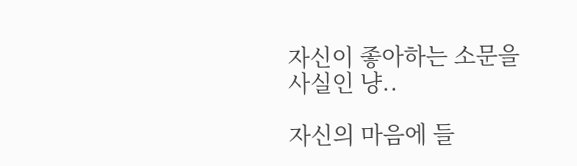자신이 좋아하는 소문을 사실인 냥..

자신의 마음에 들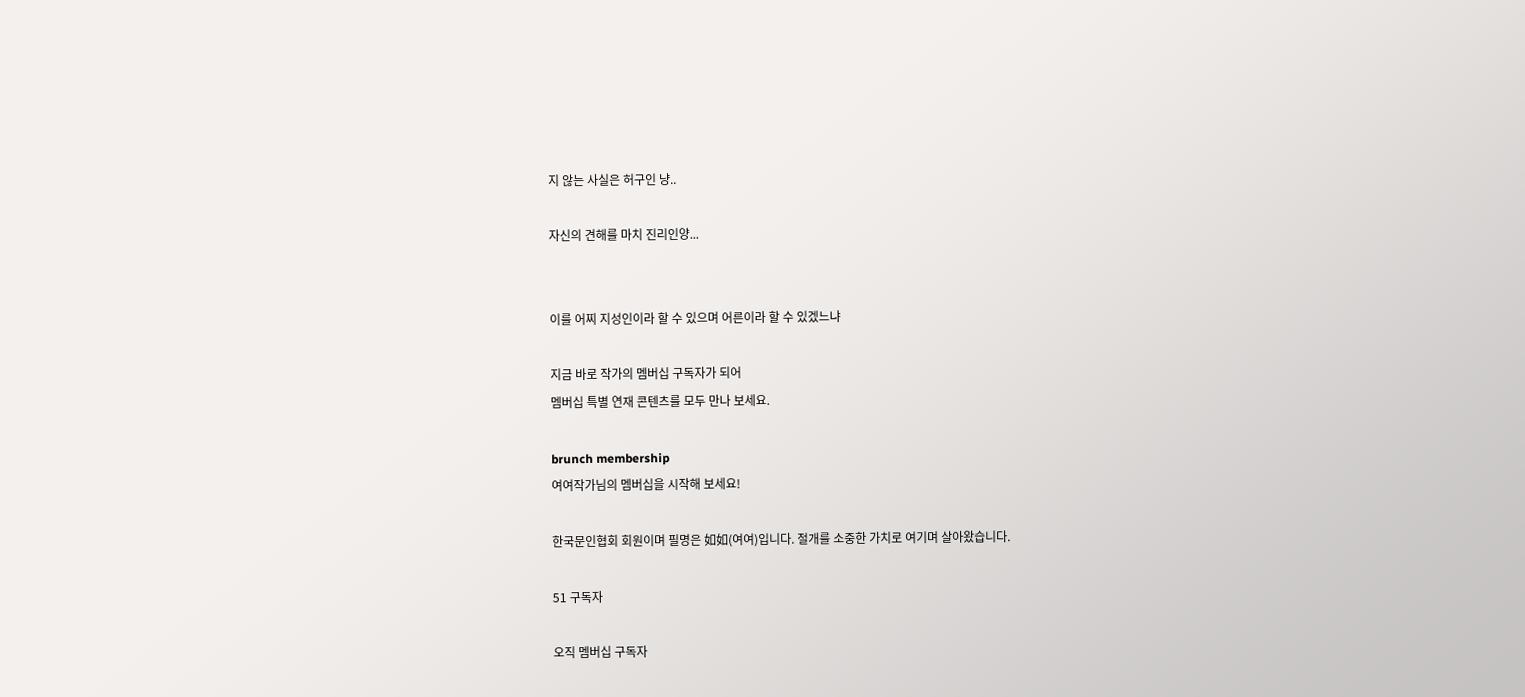지 않는 사실은 허구인 냥..

자신의 견해를 마치 진리인양...


이를 어찌 지성인이라 할 수 있으며 어른이라 할 수 있겠느냐

지금 바로 작가의 멤버십 구독자가 되어
멤버십 특별 연재 콘텐츠를 모두 만나 보세요.

brunch membership
여여작가님의 멤버십을 시작해 보세요!

한국문인협회 회원이며 필명은 如如(여여)입니다. 절개를 소중한 가치로 여기며 살아왔습니다.

51 구독자

오직 멤버십 구독자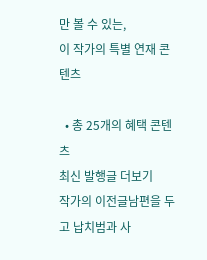만 볼 수 있는,
이 작가의 특별 연재 콘텐츠

  • 총 25개의 혜택 콘텐츠
최신 발행글 더보기
작가의 이전글남편을 두고 납치범과 사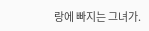랑에 빠지는 그녀가.